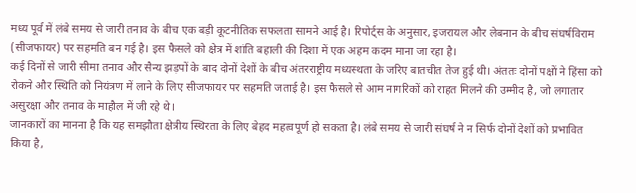मध्य पूर्व में लंबे समय से जारी तनाव के बीच एक बड़ी कूटनीतिक सफलता सामने आई है। रिपोर्ट्स के अनुसार, इजरायल और लेबनान के बीच संघर्षविराम (सीजफायर) पर सहमति बन गई है। इस फैसले को क्षेत्र में शांति बहाली की दिशा में एक अहम कदम माना जा रहा है।
कई दिनों से जारी सीमा तनाव और सैन्य झड़पों के बाद दोनों देशों के बीच अंतरराष्ट्रीय मध्यस्थता के जरिए बातचीत तेज हुई थी। अंततः दोनों पक्षों ने हिंसा को रोकने और स्थिति को नियंत्रण में लाने के लिए सीजफायर पर सहमति जताई है। इस फैसले से आम नागरिकों को राहत मिलने की उम्मीद है, जो लगातार असुरक्षा और तनाव के माहौल में जी रहे थे।
जानकारों का मानना है कि यह समझौता क्षेत्रीय स्थिरता के लिए बेहद महत्वपूर्ण हो सकता है। लंबे समय से जारी संघर्ष ने न सिर्फ दोनों देशों को प्रभावित किया है,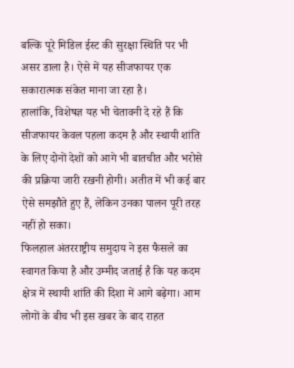बल्कि पूरे मिडिल ईस्ट की सुरक्षा स्थिति पर भी असर डाला है। ऐसे में यह सीजफायर एक सकारात्मक संकेत माना जा रहा है।
हालांकि, विशेषज्ञ यह भी चेतावनी दे रहे हैं कि सीजफायर केवल पहला कदम है और स्थायी शांति के लिए दोनों देशों को आगे भी बातचीत और भरोसे की प्रक्रिया जारी रखनी होगी। अतीत में भी कई बार ऐसे समझौते हुए हैं, लेकिन उनका पालन पूरी तरह नहीं हो सका।
फिलहाल अंतरराष्ट्रीय समुदाय ने इस फैसले का स्वागत किया है और उम्मीद जताई है कि यह कदम क्षेत्र में स्थायी शांति की दिशा में आगे बढ़ेगा। आम लोगों के बीच भी इस खबर के बाद राहत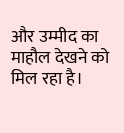और उम्मीद का माहौल देखने को मिल रहा है।